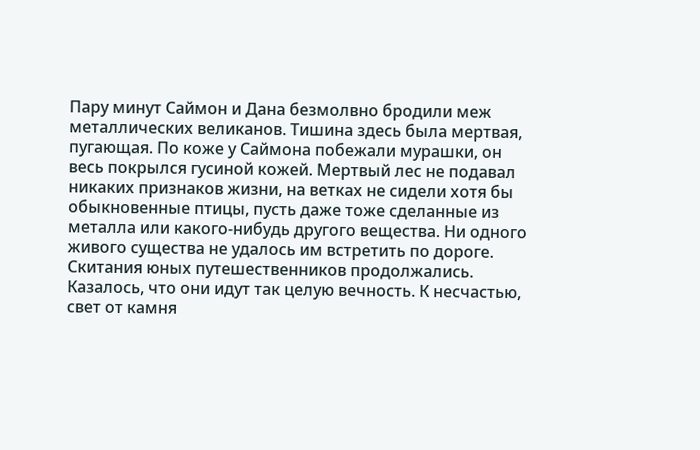Пару минут Саймон и Дана безмолвно бродили меж металлических великанов. Тишина здесь была мертвая, пугающая. По коже у Саймона побежали мурашки, он весь покрылся гусиной кожей. Мертвый лес не подавал никаких признаков жизни, на ветках не сидели хотя бы обыкновенные птицы, пусть даже тоже сделанные из металла или какого-нибудь другого вещества. Ни одного живого существа не удалось им встретить по дороге. Скитания юных путешественников продолжались. Казалось, что они идут так целую вечность. К несчастью, свет от камня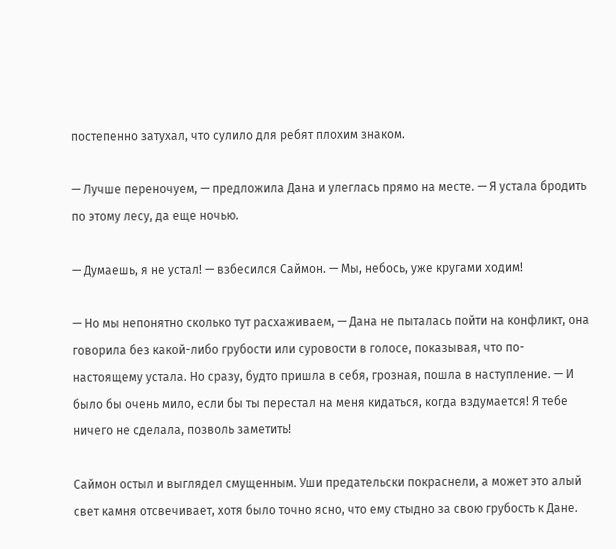постепенно затухал, что сулило для ребят плохим знаком.

— Лучше переночуем, — предложила Дана и улеглась прямо на месте. — Я устала бродить по этому лесу, да еще ночью.

— Думаешь, я не устал! — взбесился Саймон. — Мы, небось, уже кругами ходим!

— Но мы непонятно сколько тут расхаживаем, — Дана не пыталась пойти на конфликт, она говорила без какой-либо грубости или суровости в голосе, показывая, что по-настоящему устала. Но сразу, будто пришла в себя, грозная, пошла в наступление. — И было бы очень мило, если бы ты перестал на меня кидаться, когда вздумается! Я тебе ничего не сделала, позволь заметить!

Саймон остыл и выглядел смущенным. Уши предательски покраснели, а может это алый свет камня отсвечивает, хотя было точно ясно, что ему стыдно за свою грубость к Дане.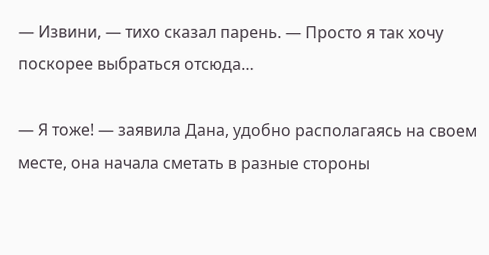— Извини, — тихо сказал парень. — Просто я так хочу поскорее выбраться отсюда…

— Я тоже! — заявила Дана, удобно располагаясь на своем месте, она начала сметать в разные стороны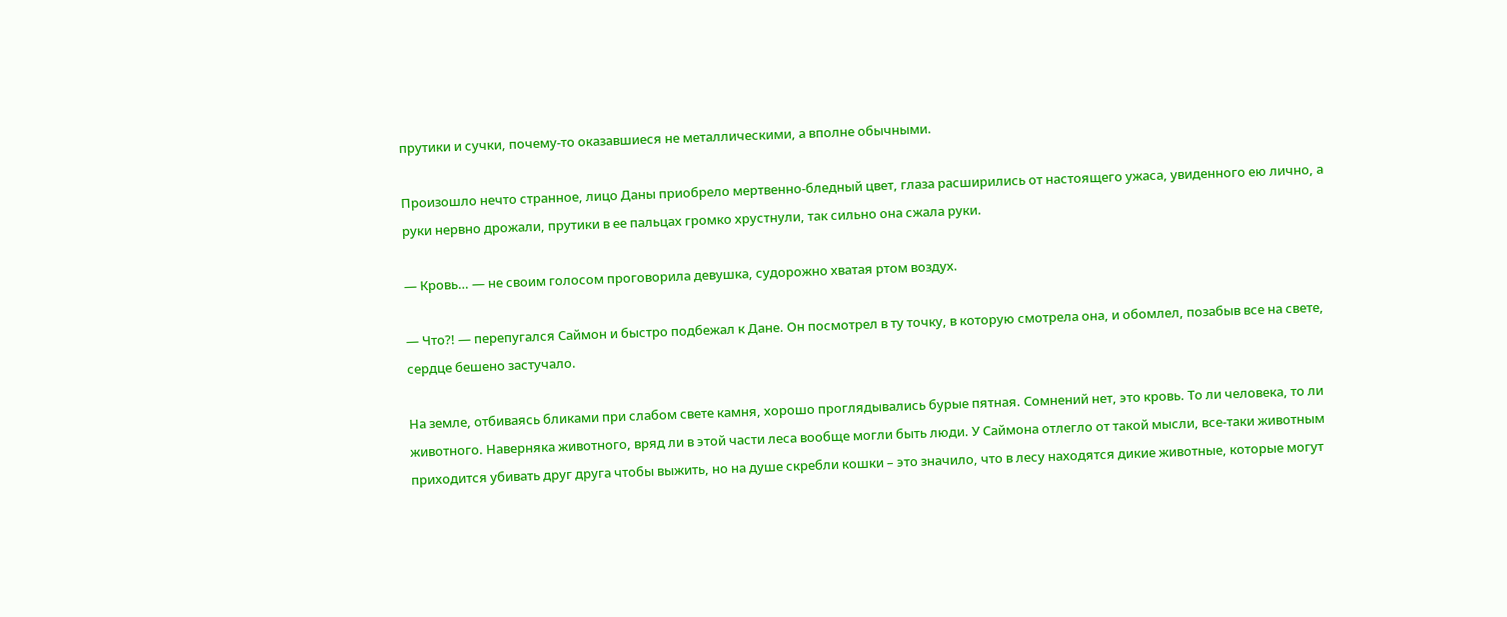прутики и сучки, почему-то оказавшиеся не металлическими, а вполне обычными.

Произошло нечто странное, лицо Даны приобрело мертвенно-бледный цвет, глаза расширились от настоящего ужаса, увиденного ею лично, а руки нервно дрожали, прутики в ее пальцах громко хрустнули, так сильно она сжала руки.

— Кровь… — не своим голосом проговорила девушка, судорожно хватая ртом воздух.

— Что?! — перепугался Саймон и быстро подбежал к Дане. Он посмотрел в ту точку, в которую смотрела она, и обомлел, позабыв все на свете, сердце бешено застучало.

На земле, отбиваясь бликами при слабом свете камня, хорошо проглядывались бурые пятная. Сомнений нет, это кровь. То ли человека, то ли животного. Наверняка животного, вряд ли в этой части леса вообще могли быть люди. У Саймона отлегло от такой мысли, все-таки животным приходится убивать друг друга чтобы выжить, но на душе скребли кошки – это значило, что в лесу находятся дикие животные, которые могут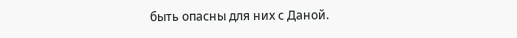быть опасны для них с Даной.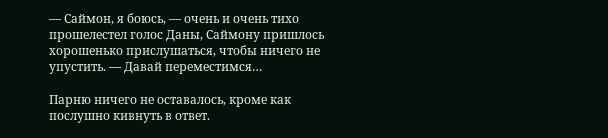— Саймон, я боюсь, — очень и очень тихо прошелестел голос Даны, Саймону пришлось хорошенько прислушаться, чтобы ничего не упустить. — Давай переместимся…

Парню ничего не оставалось, кроме как послушно кивнуть в ответ.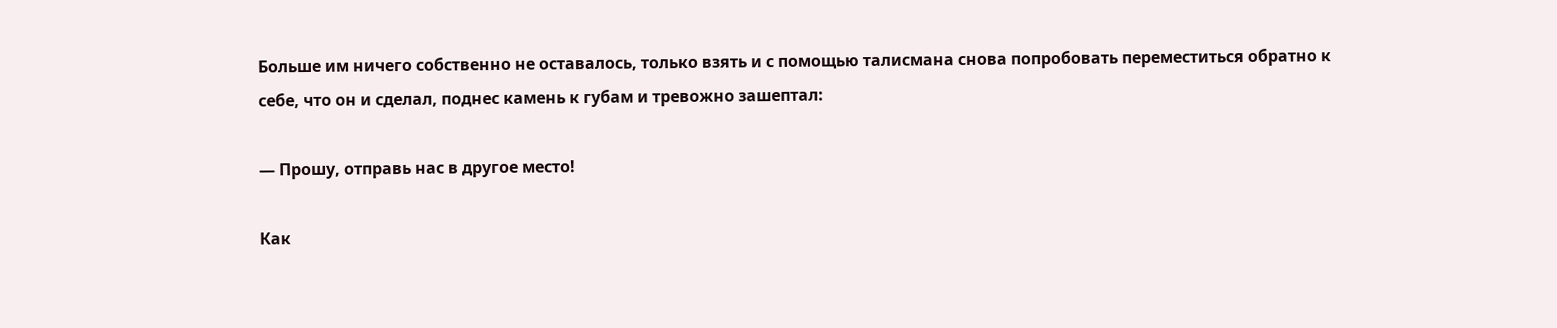Больше им ничего собственно не оставалось, только взять и с помощью талисмана снова попробовать переместиться обратно к себе, что он и сделал, поднес камень к губам и тревожно зашептал:

— Прошу, отправь нас в другое место!

Как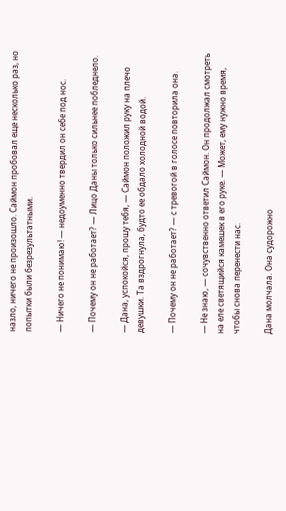назло, ничего не произошло. Саймон пробовал еще несколько раз, но попытки были безрезультатными.

— Ничего не понимаю! — недоуменно твердил он себе под нос.

— Почему он не работает? — Лицо Даны только сильнее побледнело.

— Дана, успокойся, прошу тебя, — Саймон положил руку на плечо девушки. Та вздрогнула, будто ее обдало холодной водой.

— Почему он не работает? — с тревогой в голосе повторила она.

— Не знаю, — сочувственно ответил Саймон. Он продолжал смотреть на еле светящийся камешек в его руке. — Может, ему нужно время, чтобы снова перенести нас.

Дана молчала. Она судорожно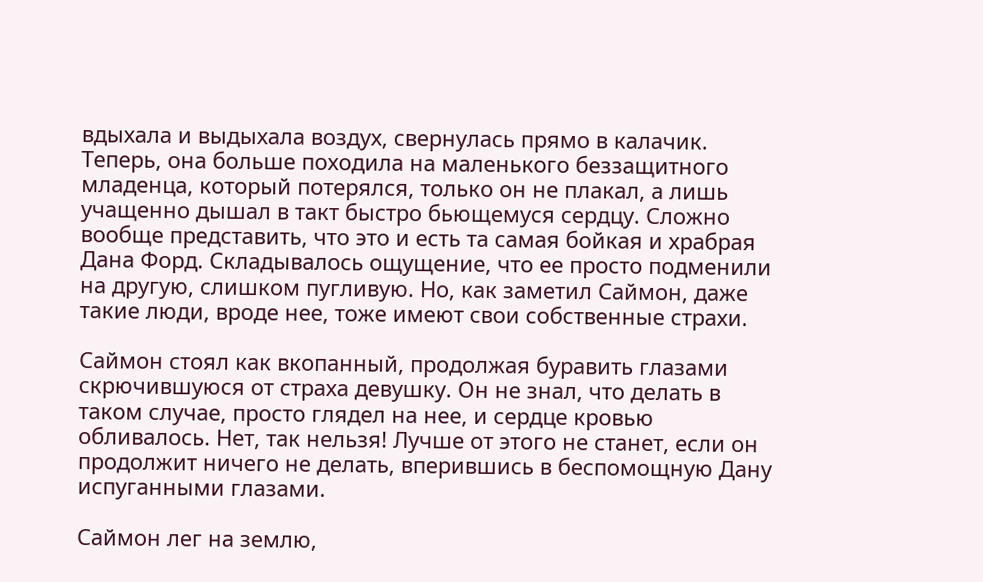вдыхала и выдыхала воздух, свернулась прямо в калачик. Теперь, она больше походила на маленького беззащитного младенца, который потерялся, только он не плакал, а лишь учащенно дышал в такт быстро бьющемуся сердцу. Сложно вообще представить, что это и есть та самая бойкая и храбрая Дана Форд. Складывалось ощущение, что ее просто подменили на другую, слишком пугливую. Но, как заметил Саймон, даже такие люди, вроде нее, тоже имеют свои собственные страхи.

Саймон стоял как вкопанный, продолжая буравить глазами скрючившуюся от страха девушку. Он не знал, что делать в таком случае, просто глядел на нее, и сердце кровью обливалось. Нет, так нельзя! Лучше от этого не станет, если он продолжит ничего не делать, вперившись в беспомощную Дану испуганными глазами.

Саймон лег на землю,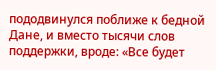пододвинулся поближе к бедной Дане, и вместо тысячи слов поддержки, вроде: «Все будет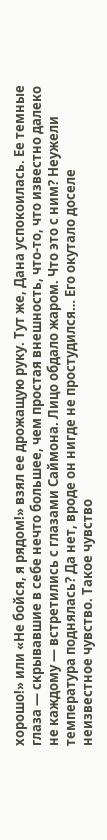хорошо!» или «Не бойся, я рядом!» взял ее дрожащую руку. Тут же, Дана успокоилась. Ее темные глаза — скрывавшие в себе нечто большее, чем простая внешность, что-то, что известно далеко не каждому — встретились с глазами Саймона. Лицо обдало жаром. Что это с ним? Неужели температура поднялась? Да нет, вроде он нигде не простудился… Его окутало доселе неизвестное чувство. Такое чувство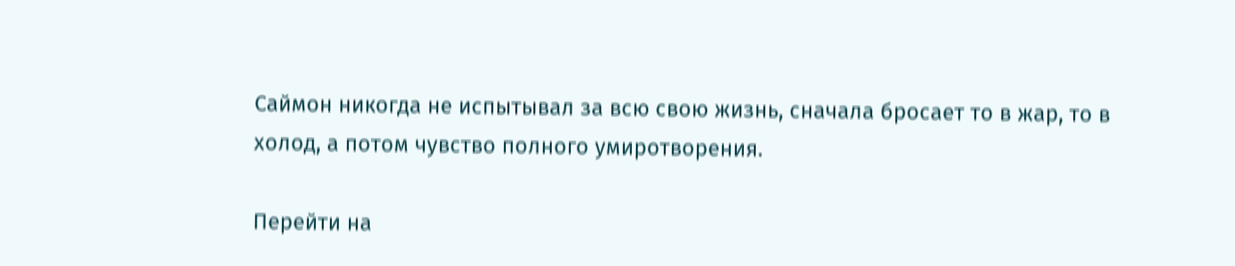Саймон никогда не испытывал за всю свою жизнь, сначала бросает то в жар, то в холод, а потом чувство полного умиротворения.

Перейти на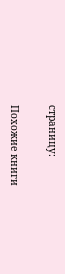страницу:

Похожие книги